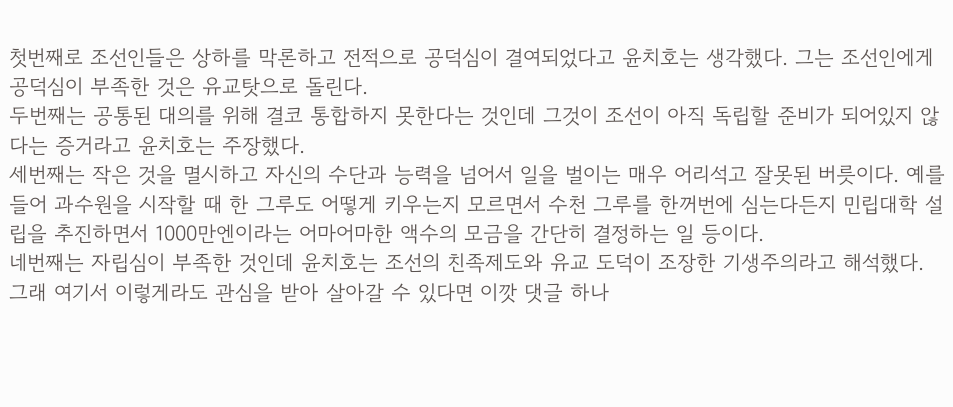첫번째로 조선인들은 상하를 막론하고 전적으로 공덕심이 결여되었다고 윤치호는 생각했다. 그는 조선인에게 공덕심이 부족한 것은 유교탓으로 돌린다.
두번째는 공통된 대의를 위해 결코 통합하지 못한다는 것인데 그것이 조선이 아직 독립할 준비가 되어있지 않다는 증거라고 윤치호는 주장했다.
세번째는 작은 것을 멸시하고 자신의 수단과 능력을 넘어서 일을 벌이는 매우 어리석고 잘못된 버릇이다. 예를들어 과수원을 시작할 때 한 그루도 어떻게 키우는지 모르면서 수천 그루를 한꺼번에 심는다든지 민립대학 설립을 추진하면서 1000만엔이라는 어마어마한 액수의 모금을 간단히 결정하는 일 등이다.
네번째는 자립심이 부족한 것인데 윤치호는 조선의 친족제도와 유교 도덕이 조장한 기생주의라고 해석했다.
그래 여기서 이렇게라도 관심을 받아 살아갈 수 있다면 이깟 댓글 하나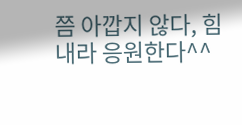쯤 아깝지 않다, 힘내라 응원한다^^